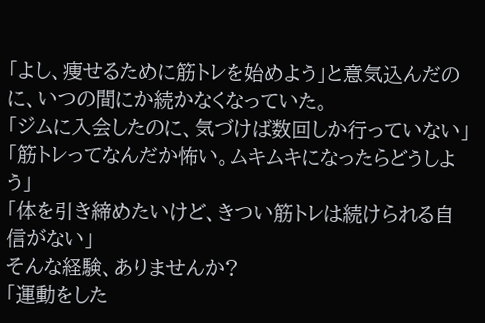「よし、痩せるために筋トレを始めよう」と意気込んだのに、いつの間にか続かなくなっていた。
「ジムに入会したのに、気づけば数回しか行っていない」
「筋トレってなんだか怖い。ムキムキになったらどうしよう」
「体を引き締めたいけど、きつい筋トレは続けられる自信がない」
そんな経験、ありませんか?
「運動をした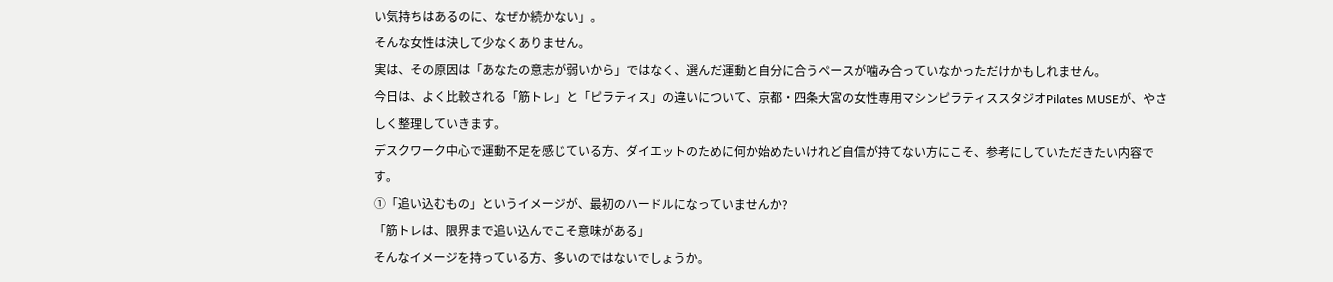い気持ちはあるのに、なぜか続かない」。
そんな女性は決して少なくありません。
実は、その原因は「あなたの意志が弱いから」ではなく、選んだ運動と自分に合うペースが噛み合っていなかっただけかもしれません。
今日は、よく比較される「筋トレ」と「ピラティス」の違いについて、京都・四条大宮の女性専用マシンピラティススタジオPilates MUSEが、やさしく整理していきます。
デスクワーク中心で運動不足を感じている方、ダイエットのために何か始めたいけれど自信が持てない方にこそ、参考にしていただきたい内容です。
①「追い込むもの」というイメージが、最初のハードルになっていませんか?
「筋トレは、限界まで追い込んでこそ意味がある」
そんなイメージを持っている方、多いのではないでしょうか。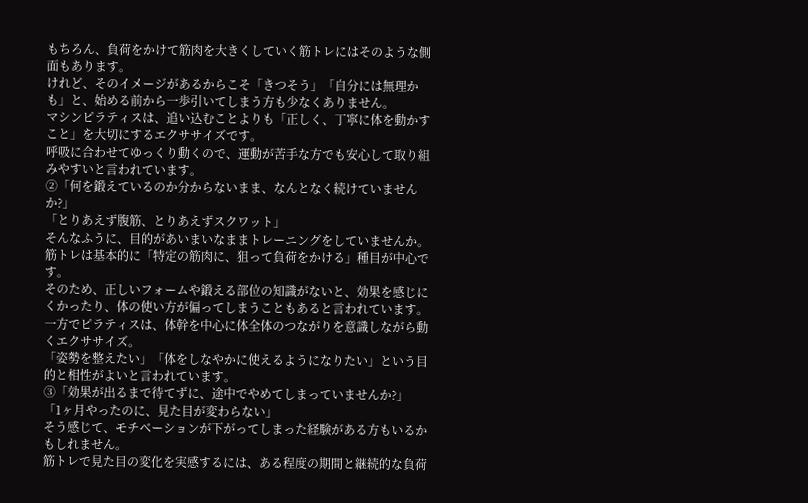もちろん、負荷をかけて筋肉を大きくしていく筋トレにはそのような側面もあります。
けれど、そのイメージがあるからこそ「きつそう」「自分には無理かも」と、始める前から一歩引いてしまう方も少なくありません。
マシンピラティスは、追い込むことよりも「正しく、丁寧に体を動かすこと」を大切にするエクササイズです。
呼吸に合わせてゆっくり動くので、運動が苦手な方でも安心して取り組みやすいと言われています。
②「何を鍛えているのか分からないまま、なんとなく続けていませんか?」
「とりあえず腹筋、とりあえずスクワット」
そんなふうに、目的があいまいなままトレーニングをしていませんか。
筋トレは基本的に「特定の筋肉に、狙って負荷をかける」種目が中心です。
そのため、正しいフォームや鍛える部位の知識がないと、効果を感じにくかったり、体の使い方が偏ってしまうこともあると言われています。
一方でピラティスは、体幹を中心に体全体のつながりを意識しながら動くエクササイズ。
「姿勢を整えたい」「体をしなやかに使えるようになりたい」という目的と相性がよいと言われています。
③「効果が出るまで待てずに、途中でやめてしまっていませんか?」
「1ヶ月やったのに、見た目が変わらない」
そう感じて、モチベーションが下がってしまった経験がある方もいるかもしれません。
筋トレで見た目の変化を実感するには、ある程度の期間と継続的な負荷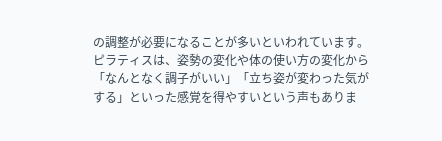の調整が必要になることが多いといわれています。
ピラティスは、姿勢の変化や体の使い方の変化から「なんとなく調子がいい」「立ち姿が変わった気がする」といった感覚を得やすいという声もありま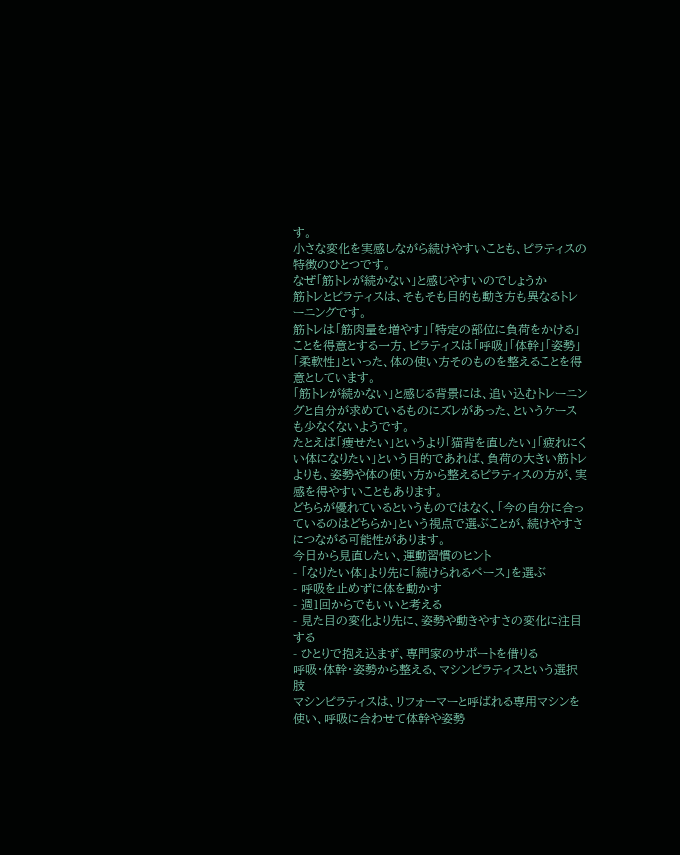す。
小さな変化を実感しながら続けやすいことも、ピラティスの特徴のひとつです。
なぜ「筋トレが続かない」と感じやすいのでしょうか
筋トレとピラティスは、そもそも目的も動き方も異なるトレーニングです。
筋トレは「筋肉量を増やす」「特定の部位に負荷をかける」ことを得意とする一方、ピラティスは「呼吸」「体幹」「姿勢」「柔軟性」といった、体の使い方そのものを整えることを得意としています。
「筋トレが続かない」と感じる背景には、追い込むトレーニングと自分が求めているものにズレがあった、というケースも少なくないようです。
たとえば「痩せたい」というより「猫背を直したい」「疲れにくい体になりたい」という目的であれば、負荷の大きい筋トレよりも、姿勢や体の使い方から整えるピラティスの方が、実感を得やすいこともあります。
どちらが優れているというものではなく、「今の自分に合っているのはどちらか」という視点で選ぶことが、続けやすさにつながる可能性があります。
今日から見直したい、運動習慣のヒント
- 「なりたい体」より先に「続けられるペース」を選ぶ
- 呼吸を止めずに体を動かす
- 週1回からでもいいと考える
- 見た目の変化より先に、姿勢や動きやすさの変化に注目する
- ひとりで抱え込まず、専門家のサポートを借りる
呼吸・体幹・姿勢から整える、マシンピラティスという選択肢
マシンピラティスは、リフォーマーと呼ばれる専用マシンを使い、呼吸に合わせて体幹や姿勢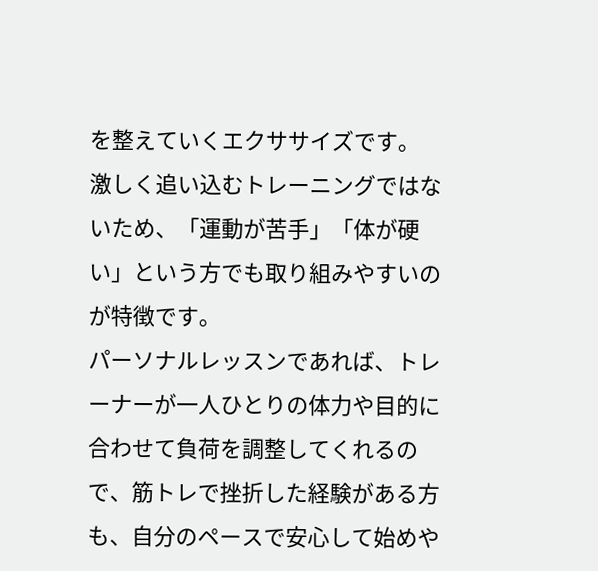を整えていくエクササイズです。
激しく追い込むトレーニングではないため、「運動が苦手」「体が硬い」という方でも取り組みやすいのが特徴です。
パーソナルレッスンであれば、トレーナーが一人ひとりの体力や目的に合わせて負荷を調整してくれるので、筋トレで挫折した経験がある方も、自分のペースで安心して始めや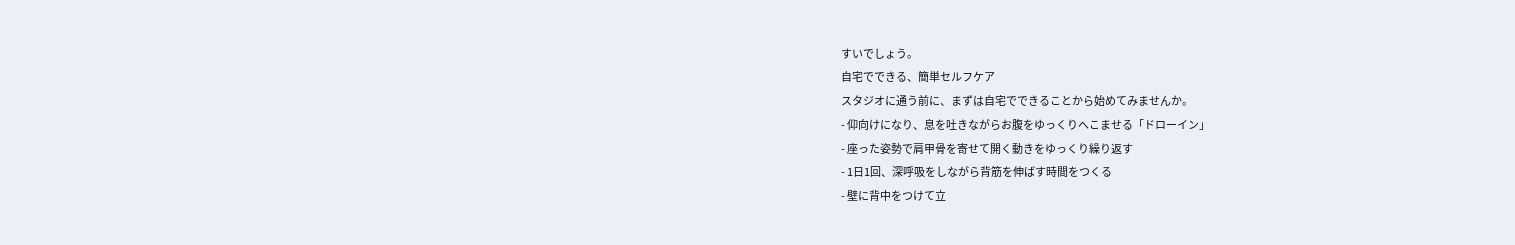すいでしょう。
自宅でできる、簡単セルフケア
スタジオに通う前に、まずは自宅でできることから始めてみませんか。
- 仰向けになり、息を吐きながらお腹をゆっくりへこませる「ドローイン」
- 座った姿勢で肩甲骨を寄せて開く動きをゆっくり繰り返す
- 1日1回、深呼吸をしながら背筋を伸ばす時間をつくる
- 壁に背中をつけて立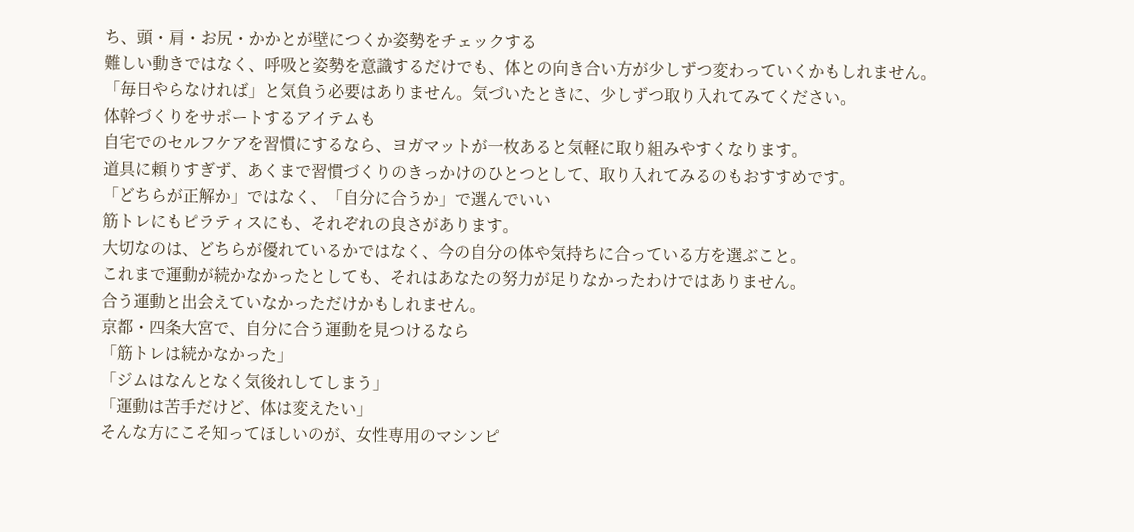ち、頭・肩・お尻・かかとが壁につくか姿勢をチェックする
難しい動きではなく、呼吸と姿勢を意識するだけでも、体との向き合い方が少しずつ変わっていくかもしれません。
「毎日やらなければ」と気負う必要はありません。気づいたときに、少しずつ取り入れてみてください。
体幹づくりをサポートするアイテムも
自宅でのセルフケアを習慣にするなら、ヨガマットが一枚あると気軽に取り組みやすくなります。
道具に頼りすぎず、あくまで習慣づくりのきっかけのひとつとして、取り入れてみるのもおすすめです。
「どちらが正解か」ではなく、「自分に合うか」で選んでいい
筋トレにもピラティスにも、それぞれの良さがあります。
大切なのは、どちらが優れているかではなく、今の自分の体や気持ちに合っている方を選ぶこと。
これまで運動が続かなかったとしても、それはあなたの努力が足りなかったわけではありません。
合う運動と出会えていなかっただけかもしれません。
京都・四条大宮で、自分に合う運動を見つけるなら
「筋トレは続かなかった」
「ジムはなんとなく気後れしてしまう」
「運動は苦手だけど、体は変えたい」
そんな方にこそ知ってほしいのが、女性専用のマシンピ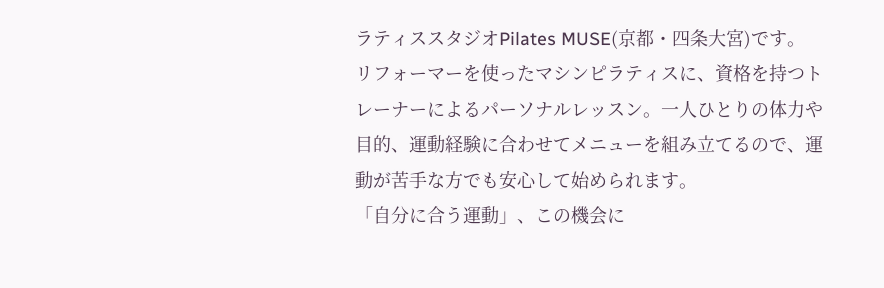ラティススタジオPilates MUSE(京都・四条大宮)です。
リフォーマーを使ったマシンピラティスに、資格を持つトレーナーによるパーソナルレッスン。一人ひとりの体力や目的、運動経験に合わせてメニューを組み立てるので、運動が苦手な方でも安心して始められます。
「自分に合う運動」、この機会に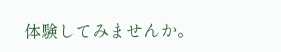体験してみませんか。